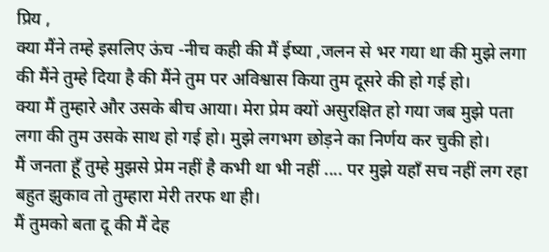प्रिय ,
क्या मैंने तम्हे इसलिए ऊंच -नीच कही की मैं ईष्या ,जलन से भर गया था की मुझे लगा की मैंने तुम्हे दिया है की मैंने तुम पर अविश्वास किया तुम दूसरे की हो गई हो।
क्या मैं तुम्हारे और उसके बीच आया। मेरा प्रेम क्यों असुरक्षित हो गया जब मुझे पता लगा की तुम उसके साथ हो गई हो। मुझे लगभग छोड़ने का निर्णय कर चुकी हो।
मैं जनता हूँ तुम्हे मुझसे प्रेम नहीं है कभी था भी नहीं .... पर मुझे यहाँ सच नहीं लग रहा बहुत झुकाव तो तुम्हारा मेरी तरफ था ही।
मैं तुमको बता दू की मैं देह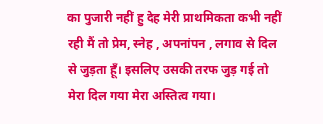का पुजारी नहीं हु देह मेरी प्राथमिकता कभी नहीं रही मैं तो प्रेम, स्नेह , अपनांपन , लगाव से दिल से जुड़ता हूँ। इसलिए उसकी तरफ जुड़ गई तो मेरा दिल गया मेरा अस्तित्व गया।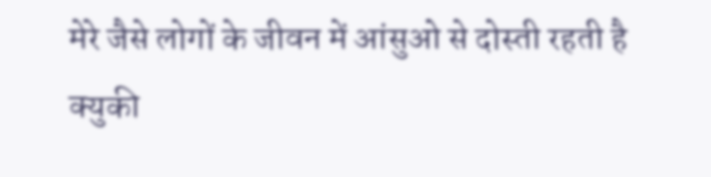मेरे जैसे लोगों के जीवन में आंसुओ से दोस्ती रहती है क्युकी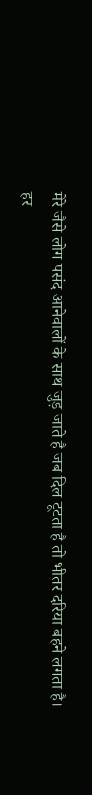मेरे जैसे लोग पसंद आनेवालों के साथ जुड़ जाते है जब दिल टूटता है तो भीतर दरिया बहने लगता है।
हर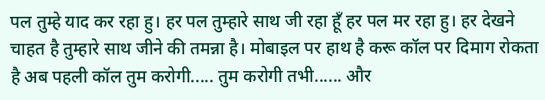पल तुम्हे याद कर रहा हु। हर पल तुम्हारे साथ जी रहा हूँ हर पल मर रहा हु। हर देखने चाहत है तुम्हारे साथ जीने की तमन्ना है। मोबाइल पर हाथ है करू कॉल पर दिमाग रोकता है अब पहली कॉल तुम करोगी..... तुम करोगी तभी...... और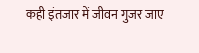कही इंतजार में जीवन गुजर जाए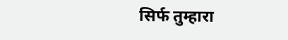सिर्फ तुम्हारा